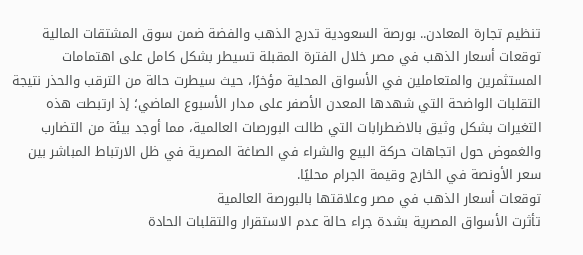تنظيم تجارة المعادن.. بورصة السعودية تدرج الذهب والفضة ضمن سوق المشتقات المالية
توقعات أسعار الذهب في مصر خلال الفترة المقبلة تسيطر بشكل كامل على اهتمامات المستثمرين والمتعاملين في الأسواق المحلية مؤخرًا، حيث سيطرت حالة من الترقب والحذر نتيجة التقلبات الواضحة التي شهدها المعدن الأصفر على مدار الأسبوع الماضي؛ إذ ارتبطت هذه التغيرات بشكل وثيق بالاضطرابات التي طالت البورصات العالمية، مما أوجد بيئة من التضارب والغموض حول اتجاهات حركة البيع والشراء في الصاغة المصرية في ظل الارتباط المباشر بين سعر الأونصة في الخارج وقيمة الجرام محليًا.
توقعات أسعار الذهب في مصر وعلاقتها بالبورصة العالمية
تأثرت الأسواق المصرية بشدة جراء حالة عدم الاستقرار والتقلبات الحادة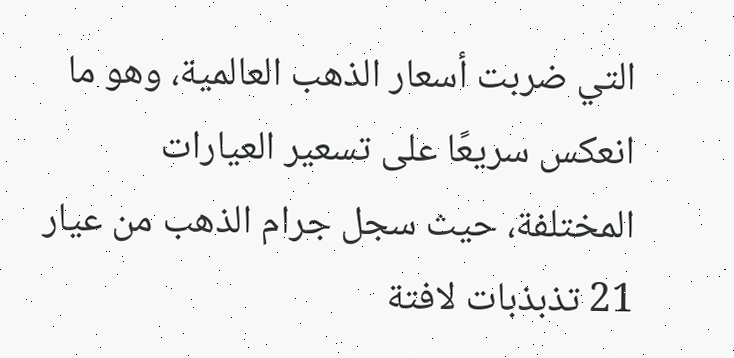التي ضربت أسعار الذهب العالمية، وهو ما انعكس سريعًا على تسعير العيارات المختلفة، حيث سجل جرام الذهب من عيار 21 تذبذبات لافتة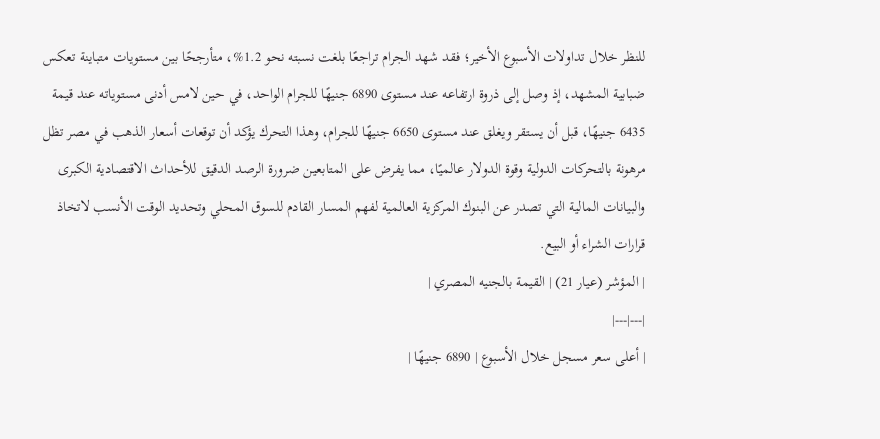للنظر خلال تداولات الأسبوع الأخير؛ فقد شهد الجرام تراجعًا بلغت نسبته نحو 1.2%، متأرجحًا بين مستويات متباينة تعكس ضبابية المشهد، إذ وصل إلى ذروة ارتفاعه عند مستوى 6890 جنيهًا للجرام الواحد، في حين لامس أدنى مستوياته عند قيمة 6435 جنيهًا، قبل أن يستقر ويغلق عند مستوى 6650 جنيهًا للجرام، وهذا التحرك يؤكد أن توقعات أسعار الذهب في مصر تظل مرهونة بالتحركات الدولية وقوة الدولار عالميًا، مما يفرض على المتابعين ضرورة الرصد الدقيق للأحداث الاقتصادية الكبرى والبيانات المالية التي تصدر عن البنوك المركزية العالمية لفهم المسار القادم للسوق المحلي وتحديد الوقت الأنسب لاتخاذ قرارات الشراء أو البيع.
| المؤشر (عيار 21) | القيمة بالجنيه المصري |
|---|---|
| أعلى سعر مسجل خلال الأسبوع | 6890 جنيهًا |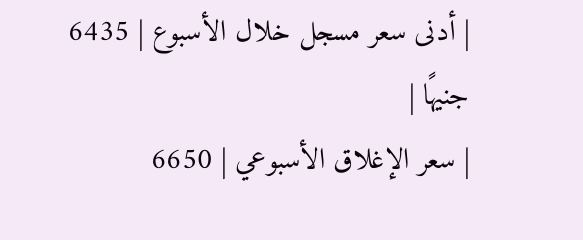| أدنى سعر مسجل خلال الأسبوع | 6435 جنيهًا |
| سعر الإغلاق الأسبوعي | 6650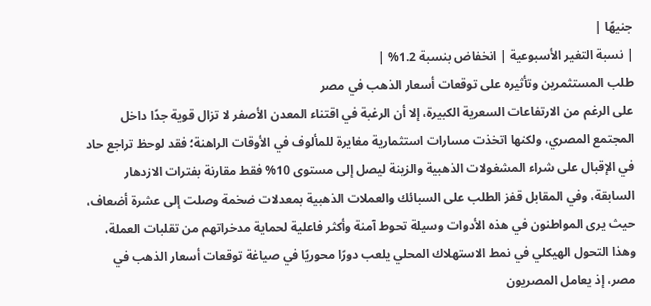جنيهًا |
| نسبة التغير الأسبوعية | انخفاض بنسبة 1.2% |
طلب المستثمرين وتأثيره على توقعات أسعار الذهب في مصر
على الرغم من الارتفاعات السعرية الكبيرة، إلا أن الرغبة في اقتناء المعدن الأصفر لا تزال قوية جدًا داخل المجتمع المصري، ولكنها اتخذت مسارات استثمارية مغايرة للمألوف في الأوقات الراهنة؛ فقد لوحظ تراجع حاد في الإقبال على شراء المشغولات الذهبية والزينة ليصل إلى مستوى 10% فقط مقارنة بفترات الازدهار السابقة، وفي المقابل قفز الطلب على السبائك والعملات الذهبية بمعدلات ضخمة وصلت إلى عشرة أضعاف، حيث يرى المواطنون في هذه الأدوات وسيلة تحوط آمنة وأكثر فاعلية لحماية مدخراتهم من تقلبات العملة، وهذا التحول الهيكلي في نمط الاستهلاك المحلي يلعب دورًا محوريًا في صياغة توقعات أسعار الذهب في مصر، إذ يعامل المصريون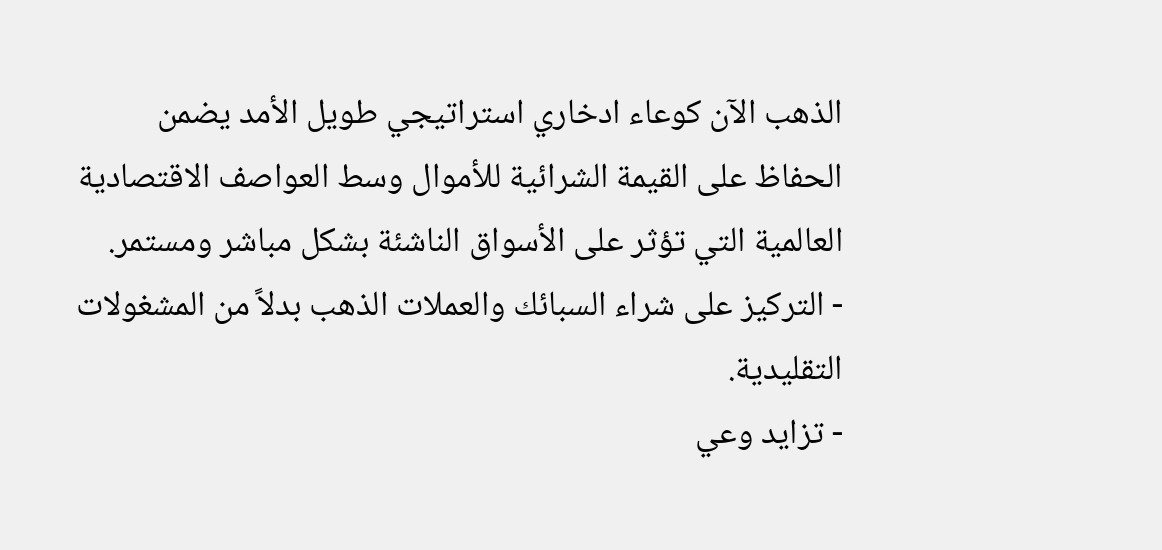الذهب الآن كوعاء ادخاري استراتيجي طويل الأمد يضمن الحفاظ على القيمة الشرائية للأموال وسط العواصف الاقتصادية العالمية التي تؤثر على الأسواق الناشئة بشكل مباشر ومستمر.
- التركيز على شراء السبائك والعملات الذهب بدلاً من المشغولات التقليدية.
- تزايد وعي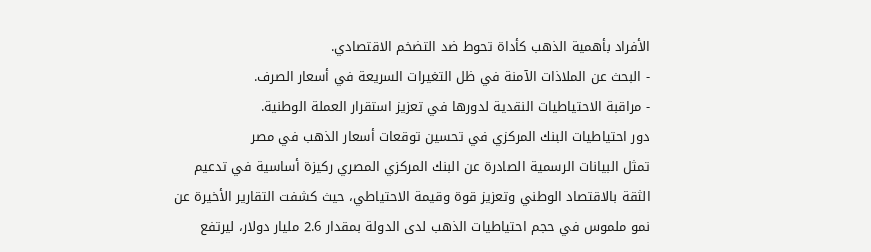الأفراد بأهمية الذهب كأداة تحوط ضد التضخم الاقتصادي.
- البحث عن الملاذات الآمنة في ظل التغيرات السريعة في أسعار الصرف.
- مراقبة الاحتياطيات النقدية لدورها في تعزيز استقرار العملة الوطنية.
دور احتياطيات البنك المركزي في تحسين توقعات أسعار الذهب في مصر
تمثل البيانات الرسمية الصادرة عن البنك المركزي المصري ركيزة أساسية في تدعيم الثقة بالاقتصاد الوطني وتعزيز قوة وقيمة الاحتياطي، حيث كشفت التقارير الأخيرة عن نمو ملموس في حجم احتياطيات الذهب لدى الدولة بمقدار 2.6 مليار دولار، ليرتفع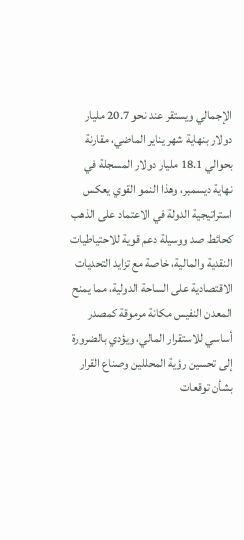الإجمالي ويستقر عند نحو 20.7 مليار دولار بنهاية شهر يناير الماضي، مقارنة بحوالي 18.1 مليار دولار المسجلة في نهاية ديسمبر، وهذا النمو القوي يعكس استراتيجية الدولة في الاعتماد على الذهب كحائط صد ووسيلة دعم قوية للاحتياطيات النقدية والمالية، خاصة مع تزايد التحديات الاقتصادية على الساحة الدولية، مما يمنح المعدن النفيس مكانة مرموقة كمصدر أساسي للاستقرار المالي، ويؤدي بالضرورة إلى تحسين رؤية المحللين وصناع القرار بشأن توقعات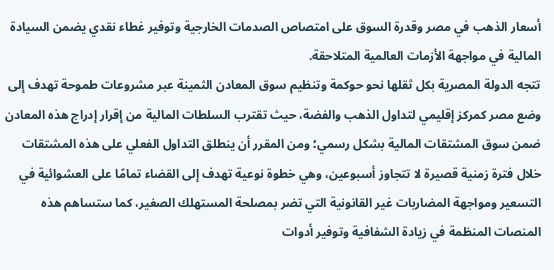أسعار الذهب في مصر وقدرة السوق على امتصاص الصدمات الخارجية وتوفير غطاء نقدي يضمن السيادة المالية في مواجهة الأزمات العالمية المتلاحقة.
تتجه الدولة المصرية بكل ثقلها نحو حوكمة وتنظيم سوق المعادن الثمينة عبر مشروعات طموحة تهدف إلى وضع مصر كمركز إقليمي لتداول الذهب والفضة، حيث تقترب السلطات المالية من إقرار إدراج هذه المعادن ضمن سوق المشتقات المالية بشكل رسمي؛ ومن المقرر أن ينطلق التداول الفعلي على هذه المشتقات خلال فترة زمنية قصيرة لا تتجاوز أسبوعين، وهي خطوة نوعية تهدف إلى القضاء تمامًا على العشوائية في التسعير ومواجهة المضاربات غير القانونية التي تضر بمصلحة المستهلك الصغير، كما ستساهم هذه المنصات المنظمة في زيادة الشفافية وتوفير أدوات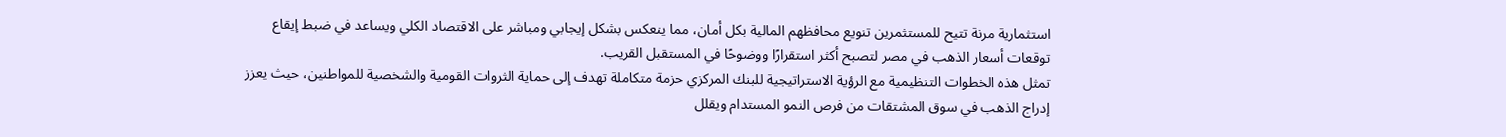استثمارية مرنة تتيح للمستثمرين تنويع محافظهم المالية بكل أمان، مما ينعكس بشكل إيجابي ومباشر على الاقتصاد الكلي ويساعد في ضبط إيقاع توقعات أسعار الذهب في مصر لتصبح أكثر استقرارًا ووضوحًا في المستقبل القريب.
تمثل هذه الخطوات التنظيمية مع الرؤية الاستراتيجية للبنك المركزي حزمة متكاملة تهدف إلى حماية الثروات القومية والشخصية للمواطنين، حيث يعزز إدراج الذهب في سوق المشتقات من فرص النمو المستدام ويقلل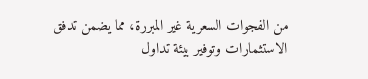من الفجوات السعرية غير المبررة، مما يضمن تدفق الاستثمارات وتوفير بيئة تداول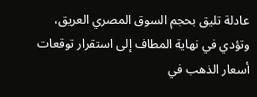عادلة تليق بحجم السوق المصري العريق، وتؤدي في نهاية المطاف إلى استقرار توقعات أسعار الذهب في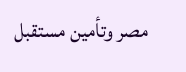مصر وتأمين مستقبل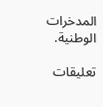المدخرات الوطنية.

تعليقات